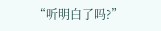“听明白了吗?”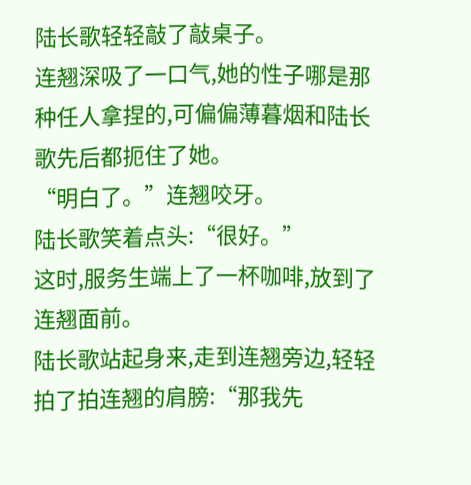陆长歌轻轻敲了敲桌子。
连翘深吸了一口气,她的性子哪是那种任人拿捏的,可偏偏薄暮烟和陆长歌先后都扼住了她。
“明白了。”连翘咬牙。
陆长歌笑着点头:“很好。”
这时,服务生端上了一杯咖啡,放到了连翘面前。
陆长歌站起身来,走到连翘旁边,轻轻拍了拍连翘的肩膀:“那我先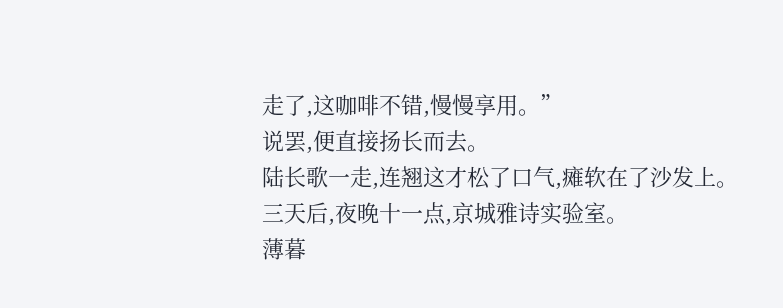走了,这咖啡不错,慢慢享用。”
说罢,便直接扬长而去。
陆长歌一走,连翘这才松了口气,瘫软在了沙发上。
三天后,夜晚十一点,京城雅诗实验室。
薄暮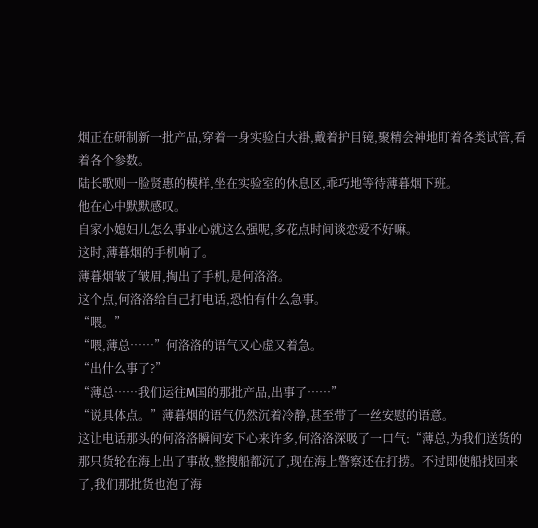烟正在研制新一批产品,穿着一身实验白大褂,戴着护目镜,聚精会神地盯着各类试管,看着各个参数。
陆长歌则一脸贤惠的模样,坐在实验室的休息区,乖巧地等待薄暮烟下班。
他在心中默默感叹。
自家小媳妇儿怎么事业心就这么强呢,多花点时间谈恋爱不好嘛。
这时,薄暮烟的手机响了。
薄暮烟皱了皱眉,掏出了手机,是何洛洛。
这个点,何洛洛给自己打电话,恐怕有什么急事。
“喂。”
“喂,薄总……”何洛洛的语气又心虚又着急。
“出什么事了?”
“薄总……我们运往M国的那批产品,出事了……”
“说具体点。”薄暮烟的语气仍然沉着冷静,甚至带了一丝安慰的语意。
这让电话那头的何洛洛瞬间安下心来许多,何洛洛深吸了一口气:“薄总,为我们送货的那只货轮在海上出了事故,整搜船都沉了,现在海上警察还在打捞。不过即使船找回来了,我们那批货也泡了海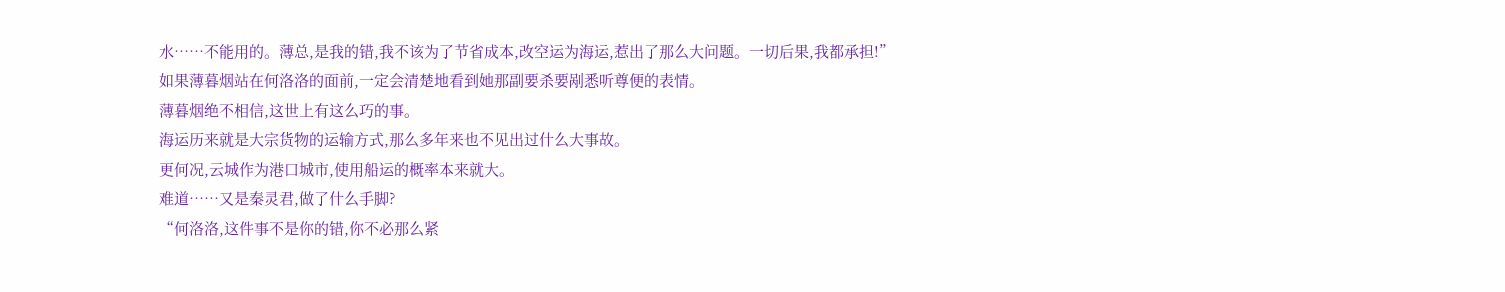水……不能用的。薄总,是我的错,我不该为了节省成本,改空运为海运,惹出了那么大问题。一切后果,我都承担!”
如果薄暮烟站在何洛洛的面前,一定会清楚地看到她那副要杀要剐悉听尊便的表情。
薄暮烟绝不相信,这世上有这么巧的事。
海运历来就是大宗货物的运输方式,那么多年来也不见出过什么大事故。
更何况,云城作为港口城市,使用船运的概率本来就大。
难道……又是秦灵君,做了什么手脚?
“何洛洛,这件事不是你的错,你不必那么紧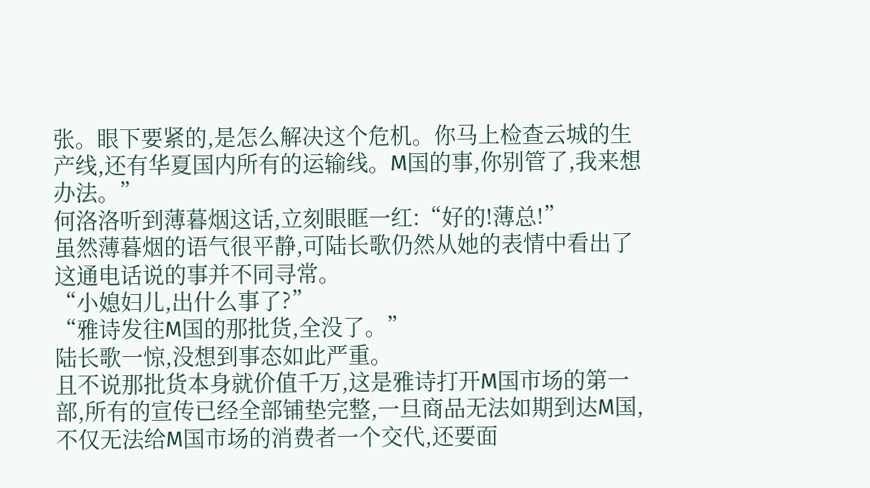张。眼下要紧的,是怎么解决这个危机。你马上检查云城的生产线,还有华夏国内所有的运输线。M国的事,你别管了,我来想办法。”
何洛洛听到薄暮烟这话,立刻眼眶一红:“好的!薄总!”
虽然薄暮烟的语气很平静,可陆长歌仍然从她的表情中看出了这通电话说的事并不同寻常。
“小媳妇儿,出什么事了?”
“雅诗发往M国的那批货,全没了。”
陆长歌一惊,没想到事态如此严重。
且不说那批货本身就价值千万,这是雅诗打开M国市场的第一部,所有的宣传已经全部铺垫完整,一旦商品无法如期到达M国,不仅无法给M国市场的消费者一个交代,还要面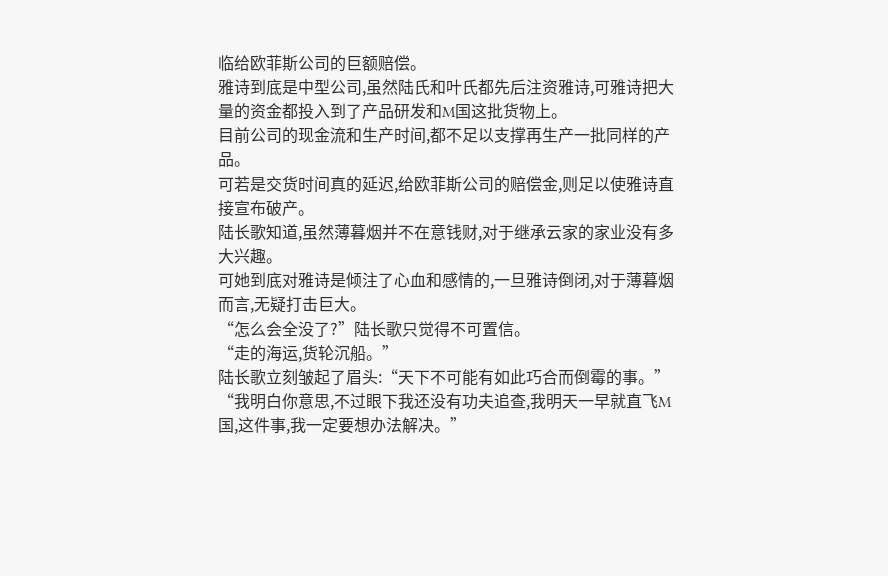临给欧菲斯公司的巨额赔偿。
雅诗到底是中型公司,虽然陆氏和叶氏都先后注资雅诗,可雅诗把大量的资金都投入到了产品研发和M国这批货物上。
目前公司的现金流和生产时间,都不足以支撑再生产一批同样的产品。
可若是交货时间真的延迟,给欧菲斯公司的赔偿金,则足以使雅诗直接宣布破产。
陆长歌知道,虽然薄暮烟并不在意钱财,对于继承云家的家业没有多大兴趣。
可她到底对雅诗是倾注了心血和感情的,一旦雅诗倒闭,对于薄暮烟而言,无疑打击巨大。
“怎么会全没了?”陆长歌只觉得不可置信。
“走的海运,货轮沉船。”
陆长歌立刻皱起了眉头:“天下不可能有如此巧合而倒霉的事。”
“我明白你意思,不过眼下我还没有功夫追查,我明天一早就直飞M国,这件事,我一定要想办法解决。”